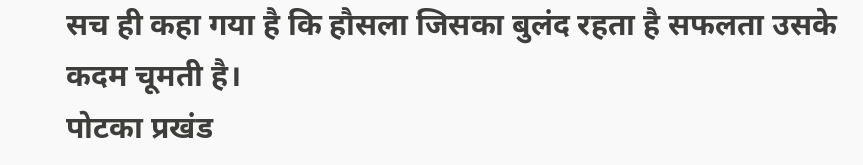सच ही कहा गया है कि हौसला जिसका बुलंद रहता है सफलता उसके कदम चूमती है।
पोटका प्रखंड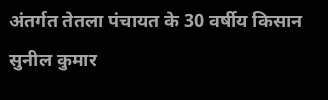अंतर्गत तेतला पंचायत के 30 वर्षीय किसान सुनील कुमार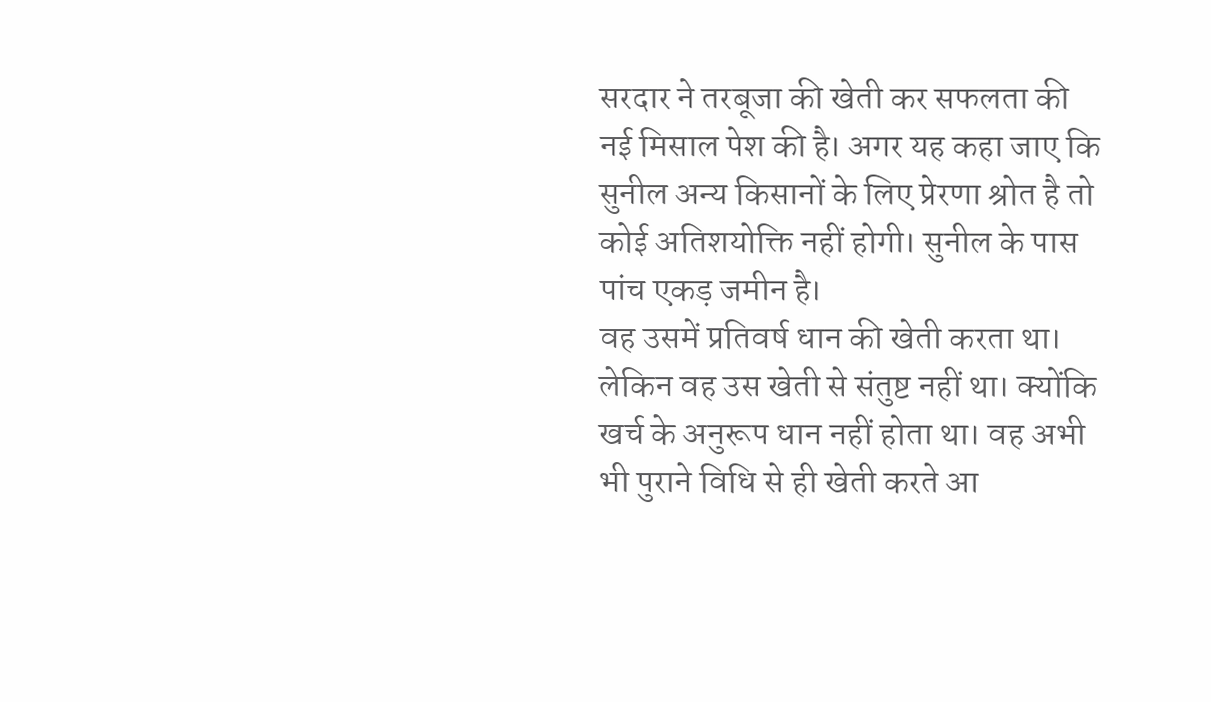सरदार ने तरबूजा की खेती कर सफलता की नई मिसाल पेश की है। अगर यह कहा जाए कि सुनील अन्य किसानों के लिए प्रेरणा श्रोत है तो कोई अतिशयोक्ति नहीं होगी। सुनील के पास पांच एकड़ जमीन है।
वह उसमें प्रतिवर्ष धान की खेती करता था। लेकिन वह उस खेती से संतुष्ट नहीं था। क्योंकि खर्च के अनुरूप धान नहीं होता था। वह अभी भी पुराने विधि से ही खेती करते आ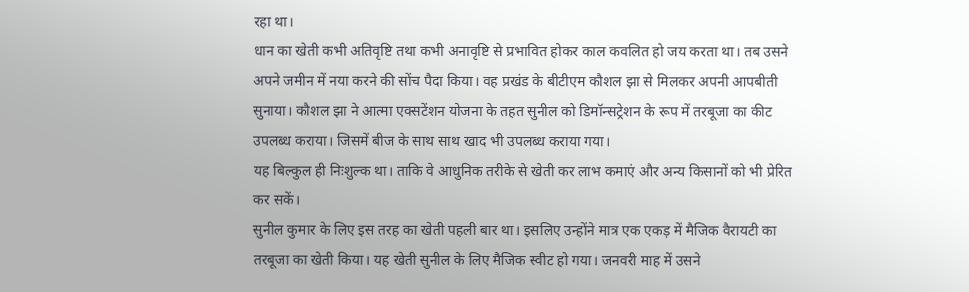रहा था।
धान का खेती कभी अतिवृष्टि तथा कभी अनावृष्टि से प्रभावित होकर काल कवलित हो जय करता था। तब उसने अपने जमीन में नया करने की सोंच पैदा किया। वह प्रखंड के बीटीएम कौशल झा से मिलकर अपनी आपबीती सुनाया। कौशल झा ने आत्मा एक्सटेंशन योजना के तहत सुनील को डिमॉन्सट्रेशन के रूप में तरबूजा का कीट उपलब्ध कराया। जिसमें बीज के साथ साथ खाद भी उपलब्ध कराया गया।
यह बिल्कुल ही निःशुल्क था। ताकि वे आधुनिक तरीके से खेती कर लाभ कमाएं और अन्य किसानों को भी प्रेरित कर सकें।
सुनील कुमार के लिए इस तरह का खेती पहली बार था। इसलिए उन्होंने मात्र एक एकड़ में मैजिक वैरायटी का तरबूजा का खेती किया। यह खेती सुनील के लिए मैजिक स्वीट हो गया। जनवरी माह में उसने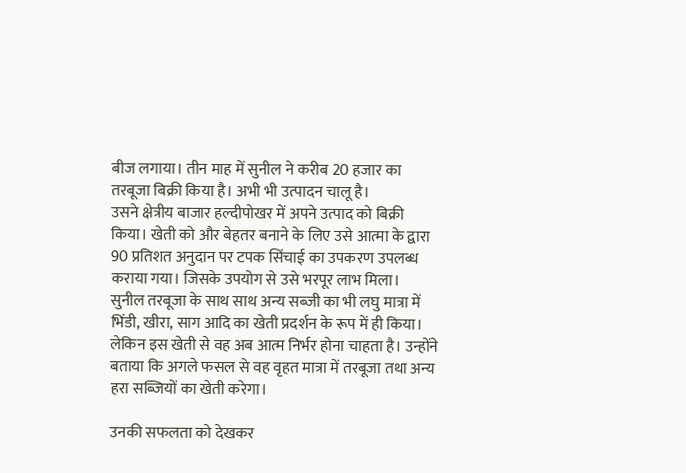बीज लगाया। तीन माह में सुनील ने करीब 20 हजार का तरबूजा बिक्री किया है। अभी भी उत्पादन चालू है।
उसने क्षेत्रीय बाजार हल्दीपोखर में अपने उत्पाद को बिक्री किया। खेती को और बेहतर बनाने के लिए उसे आत्मा के द्वारा 90 प्रतिशत अनुदान पर टपक सिंचाई का उपकरण उपलब्ध कराया गया। जिसके उपयोग से उसे भरपूर लाभ मिला।
सुनील तरबूजा के साथ साथ अन्य सब्जी का भी लघु मात्रा में भिंडी, खीरा, साग आदि का खेती प्रदर्शन के रूप में ही किया। लेकिन इस खेती से वह अब आत्म निर्भर होना चाहता है। उन्होंने बताया कि अगले फसल से वह वृहत मात्रा में तरबूजा तथा अन्य हरा सब्जियों का खेती करेगा।

उनकी सफलता को देखकर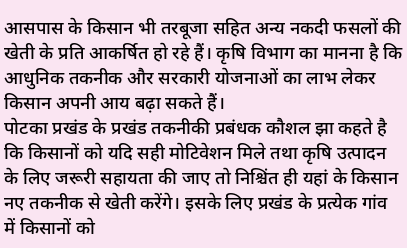आसपास के किसान भी तरबूजा सहित अन्य नकदी फसलों की खेती के प्रति आकर्षित हो रहे हैं। कृषि विभाग का मानना है कि आधुनिक तकनीक और सरकारी योजनाओं का लाभ लेकर किसान अपनी आय बढ़ा सकते हैं।
पोटका प्रखंड के प्रखंड तकनीकी प्रबंधक कौशल झा कहते है कि किसानों को यदि सही मोटिवेशन मिले तथा कृषि उत्पादन के लिए जरूरी सहायता की जाए तो निश्चिंत ही यहां के किसान नए तकनीक से खेती करेंगे। इसके लिए प्रखंड के प्रत्येक गांव में किसानों को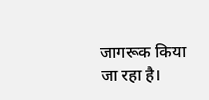जागरूक किया जा रहा है।